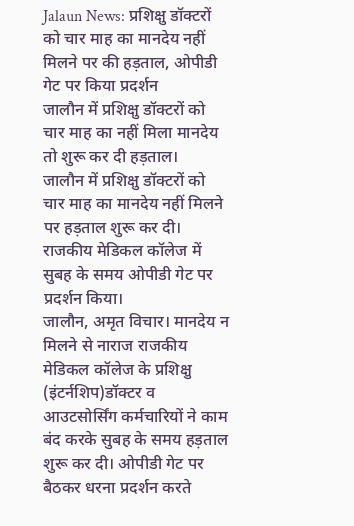Jalaun News: प्रशिक्षु डॉक्टरों को चार माह का मानदेय नहीं मिलने पर की हड़ताल, ओपीडी गेट पर किया प्रदर्शन
जालौन में प्रशिक्षु डॉक्टरों को चार माह का नहीं मिला मानदेय तो शुरू कर दी हड़ताल।
जालौन में प्रशिक्षु डॉक्टरों को चार माह का मानदेय नहीं मिलने पर हड़ताल शुरू कर दी। राजकीय मेडिकल कॉलेज में सुबह के समय ओपीडी गेट पर प्रदर्शन किया।
जालौन, अमृत विचार। मानदेय न मिलने से नाराज राजकीय मेडिकल कॉलेज के प्रशिक्षु (इंटर्नशिप)डॉक्टर व आउटसोर्सिंग कर्मचारियों ने काम बंद करके सुबह के समय हड़ताल शुरू कर दी। ओपीडी गेट पर बैठकर धरना प्रदर्शन करते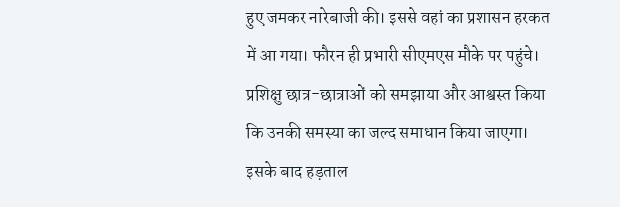हुए जमकर नारेबाजी की। इससे वहां का प्रशासन हरकत में आ गया। फौरन ही प्रभारी सीएमएस मौके पर पहुंचे। प्रशिक्षु छात्र-छात्राओं को समझाया और आश्वस्त किया कि उनकी समस्या का जल्द समाधान किया जाएगा। इसके बाद हड़ताल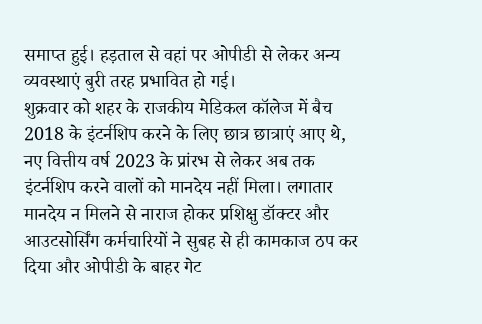समाप्त हुई। हड़ताल से वहां पर ओपीडी से लेकर अन्य व्यवस्थाएं बुरी तरह प्रभावित हो गई।
शुक्रवार को शहर के राजकीय मेडिकल कॉलेज में बैच 2018 के इंटर्नशिप करने के लिए छात्र छात्राएं आए थे, नए वित्तीय वर्ष 2023 के प्रांरभ से लेकर अब तक इंटर्नशिप करने वालों को मानदेय नहीं मिला। लगातार मानदेय न मिलने से नाराज होकर प्रशिक्षु डॉक्टर और आउटसोर्सिंग कर्मचारियों ने सुबह से ही कामकाज ठप कर दिया और ओपीडी के बाहर गेट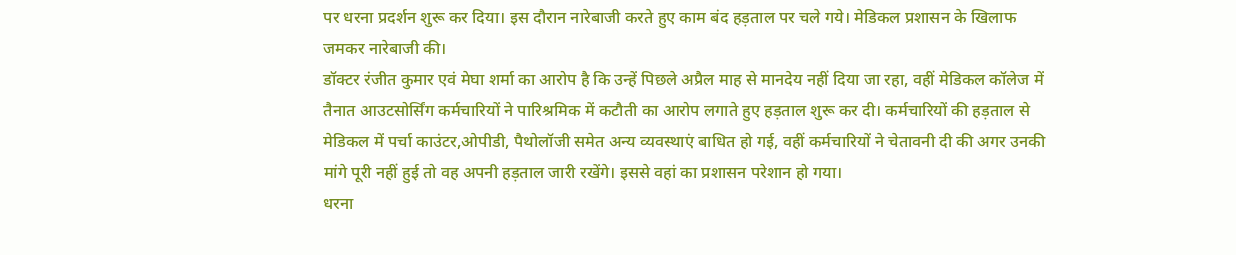पर धरना प्रदर्शन शुरू कर दिया। इस दौरान नारेबाजी करते हुए काम बंद हड़ताल पर चले गये। मेडिकल प्रशासन के खिलाफ जमकर नारेबाजी की।
डॉक्टर रंजीत कुमार एवं मेघा शर्मा का आरोप है कि उन्हें पिछले अप्रैल माह से मानदेय नहीं दिया जा रहा, वहीं मेडिकल कॉलेज में तैनात आउटसोर्सिंग कर्मचारियों ने पारिश्रमिक में कटौती का आरोप लगाते हुए हड़ताल शुरू कर दी। कर्मचारियों की हड़ताल से मेडिकल में पर्चा काउंटर,ओपीडी, पैथोलॉजी समेत अन्य व्यवस्थाएं बाधित हो गई, वहीं कर्मचारियों ने चेतावनी दी की अगर उनकी मांगे पूरी नहीं हुई तो वह अपनी हड़ताल जारी रखेंगे। इससे वहां का प्रशासन परेशान हो गया।
धरना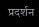प्रदर्शन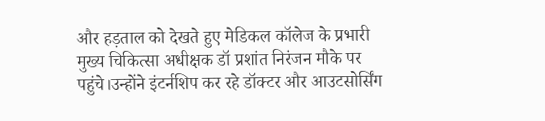और हड़ताल को देखते हुए मेडिकल कॉलेज के प्रभारी मुख्य चिकित्सा अधीक्षक डॉ प्रशांत निरंजन मौके पर पहुंचे।उन्होंने इंटर्नशिप कर रहे डॉक्टर और आउटसोर्सिंग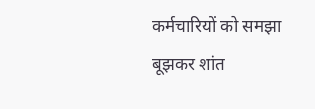कर्मचारियों को समझा बूझकर शांत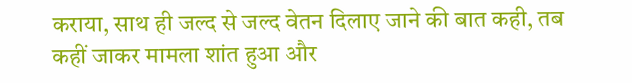कराया, साथ ही जल्द से जल्द वेतन दिलाए जाने की बात कही, तब कहीं जाकर मामला शांत हुआ और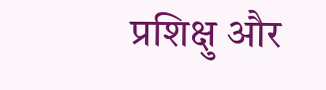प्रशिक्षु और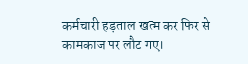कर्मचारी हड़ताल खत्म कर फिर से कामकाज पर लौट गए।